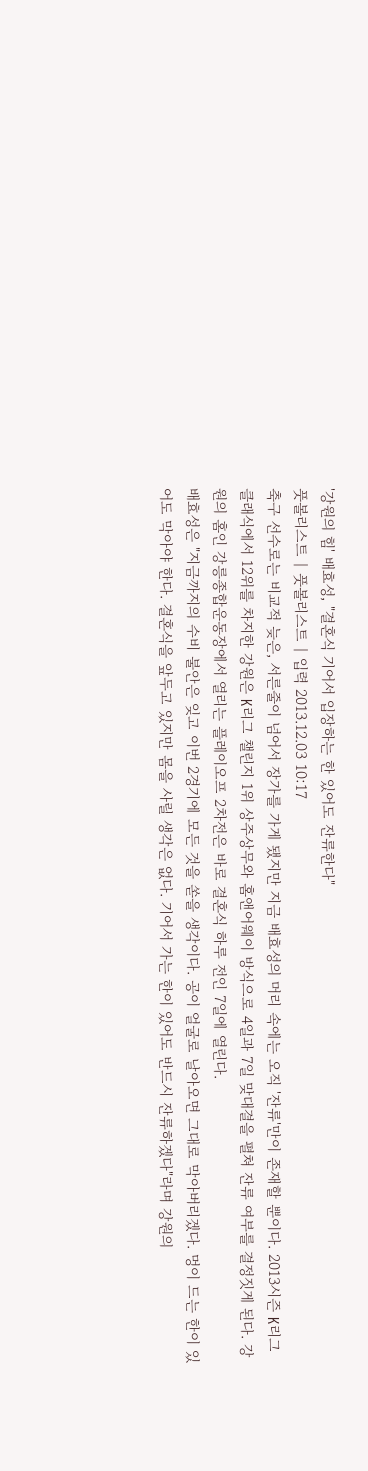'강원의 힘' 배효성, "결혼식 기어서 입장하는 한 있어도 잔류한다"
풋볼리스트 | 풋볼리스트 | 입력 2013.12.03 10:17
축구 선수로는 비교적 늦은, 서른줄이 넘어서 장가를 가게 됐지만 지금 배효성의 머리 속에는 오직 '잔류'만이 존재할 뿐이다. 2013시즌 K리그 클래식에서 12위를 차지한 강원은 K리그 챌린지 1위 상주상무와 홈앤어웨이 방식으로 4일과 7일 맞대결을 펼쳐 잔류 여부를 결정짓게 된다. 강원의 홈인 강릉종합운동장에서 열리는 플레이오프 2차전은 바로 결혼식 하루 전인 7일에 열린다.
배효성은 "지금까지의 수비 불안은 잊고 이번 2경기에 모든 것을 쏟을 생각이다. 공이 얼굴로 날아오면 그대로 막아버리겠다. 멍이 드는 한이 있어도 막아야 한다. 결혼식을 앞두고 있지만 몸을 사릴 생각은 없다. 기어서 가는 한이 있어도 반드시 잔류하겠다"라며 강원의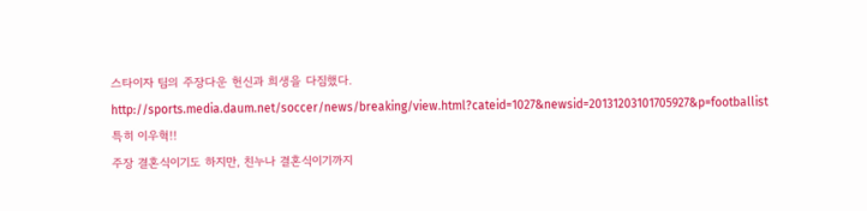스타이자 팀의 주장다운 헌신과 희생을 다짐했다.
http://sports.media.daum.net/soccer/news/breaking/view.html?cateid=1027&newsid=20131203101705927&p=footballist
특히 이우혁!!
주장 결혼식이기도 하지만, 친누나 결혼식이기까지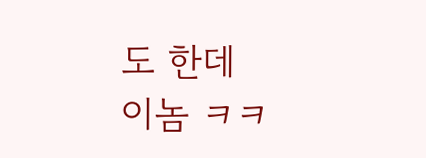도 한데
이놈 ㅋㅋ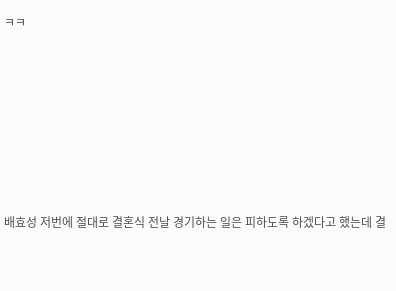ㅋㅋ









배효성 저번에 절대로 결혼식 전날 경기하는 일은 피하도록 하겠다고 했는데 결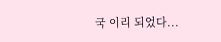국 이리 되었다...